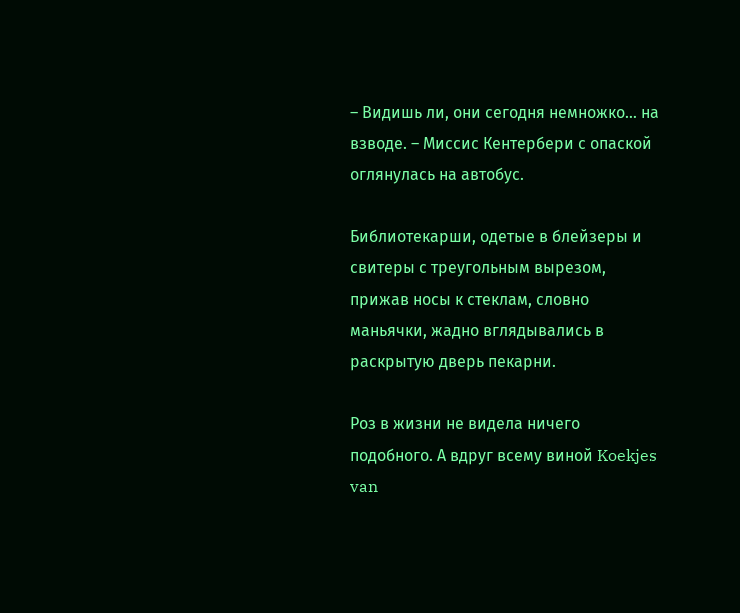– Видишь ли, они сегодня немножко… на взводе. – Миссис Кентербери с опаской оглянулась на автобус.

Библиотекарши, одетые в блейзеры и свитеры с треугольным вырезом, прижав носы к стеклам, словно маньячки, жадно вглядывались в раскрытую дверь пекарни.

Роз в жизни не видела ничего подобного. А вдруг всему виной Koekjes van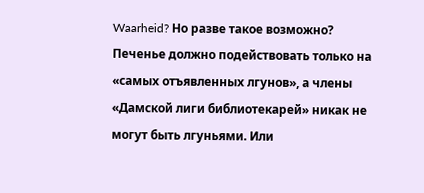Waarheid? Но разве такое возможно? Печенье должно подействовать только на «самых отъявленных лгунов», а члены «Дамской лиги библиотекарей» никак не могут быть лгуньями. Или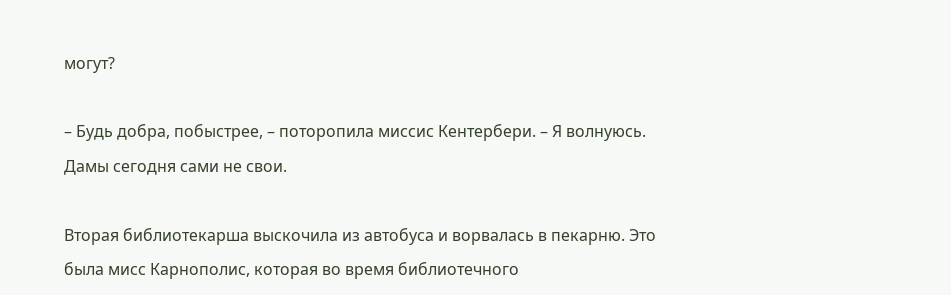могут?

– Будь добра, побыстрее, – поторопила миссис Кентербери. – Я волнуюсь. Дамы сегодня сами не свои.

Вторая библиотекарша выскочила из автобуса и ворвалась в пекарню. Это была мисс Карнополис, которая во время библиотечного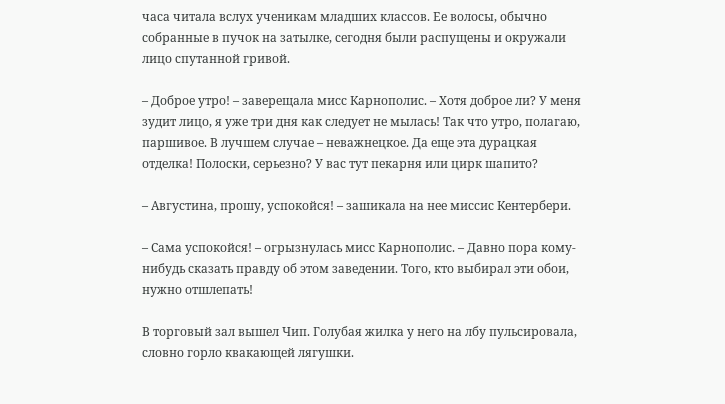часа читала вслух ученикам младших классов. Ее волосы, обычно собранные в пучок на затылке, сегодня были распущены и окружали лицо спутанной гривой.

– Доброе утро! – заверещала мисс Карнополис. – Хотя доброе ли? У меня зудит лицо, я уже три дня как следует не мылась! Так что утро, полагаю, паршивое. В лучшем случае – неважнецкое. Да еще эта дурацкая отделка! Полоски, серьезно? У вас тут пекарня или цирк шапито?

– Августина, прошу, успокойся! – зашикала на нее миссис Кентербери.

– Сама успокойся! – огрызнулась мисс Карнополис. – Давно пора кому-нибудь сказать правду об этом заведении. Того, кто выбирал эти обои, нужно отшлепать!

В торговый зал вышел Чип. Голубая жилка у него на лбу пульсировала, словно горло квакающей лягушки.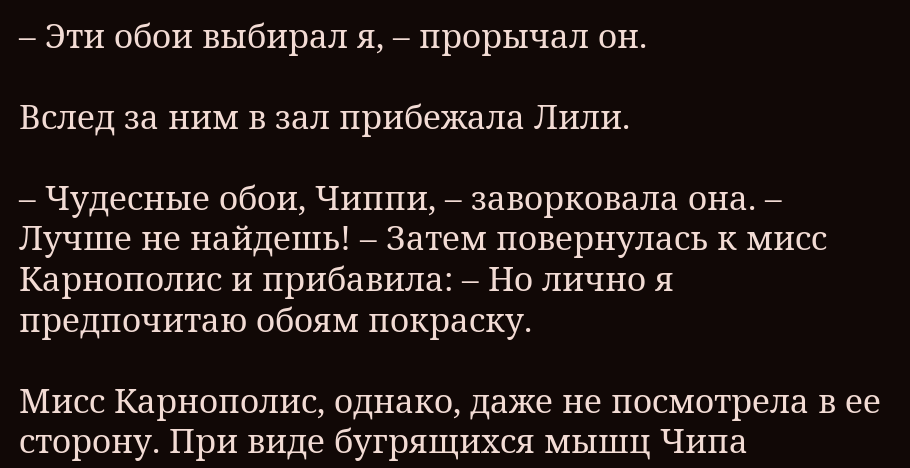– Эти обои выбирал я, – прорычал он.

Вслед за ним в зал прибежала Лили.

– Чудесные обои, Чиппи, – заворковала она. – Лучше не найдешь! – Затем повернулась к мисс Карнополис и прибавила: – Но лично я предпочитаю обоям покраску.

Мисс Карнополис, однако, даже не посмотрела в ее сторону. При виде бугрящихся мышц Чипа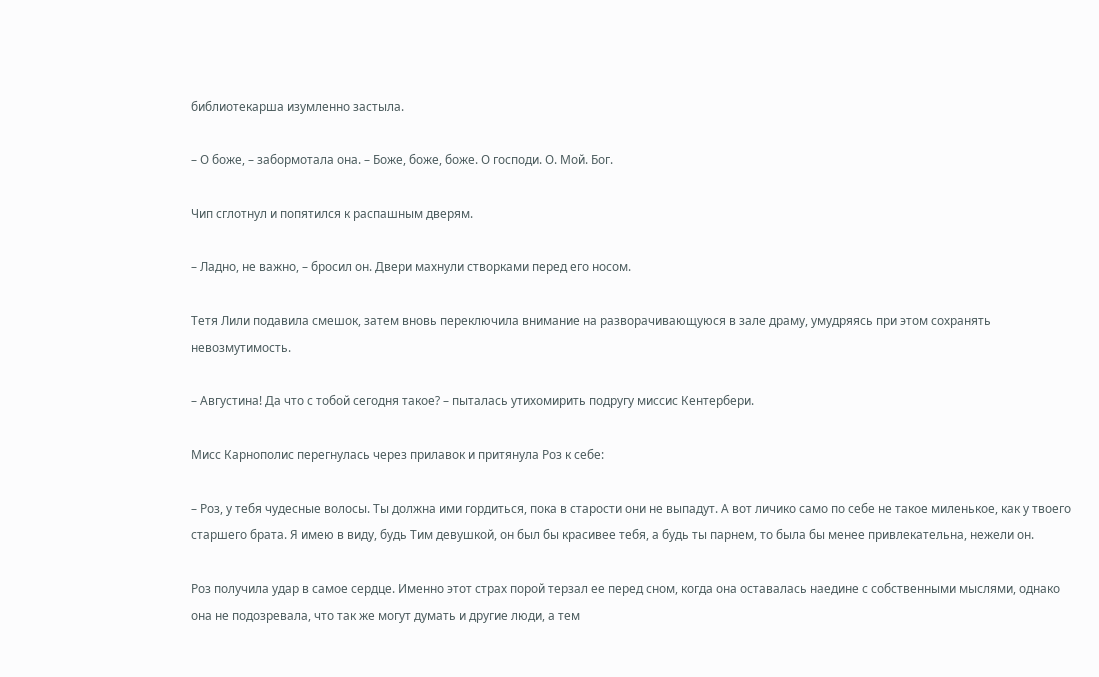библиотекарша изумленно застыла.

– О боже, – забормотала она. – Боже, боже, боже. О господи. О. Мой. Бог.

Чип сглотнул и попятился к распашным дверям.

– Ладно, не важно, – бросил он. Двери махнули створками перед его носом.

Тетя Лили подавила смешок, затем вновь переключила внимание на разворачивающуюся в зале драму, умудряясь при этом сохранять невозмутимость.

– Августина! Да что с тобой сегодня такое? – пыталась утихомирить подругу миссис Кентербери.

Мисс Карнополис перегнулась через прилавок и притянула Роз к себе:

– Роз, у тебя чудесные волосы. Ты должна ими гордиться, пока в старости они не выпадут. А вот личико само по себе не такое миленькое, как у твоего старшего брата. Я имею в виду, будь Тим девушкой, он был бы красивее тебя, а будь ты парнем, то была бы менее привлекательна, нежели он.

Роз получила удар в самое сердце. Именно этот страх порой терзал ее перед сном, когда она оставалась наедине с собственными мыслями, однако она не подозревала, что так же могут думать и другие люди, а тем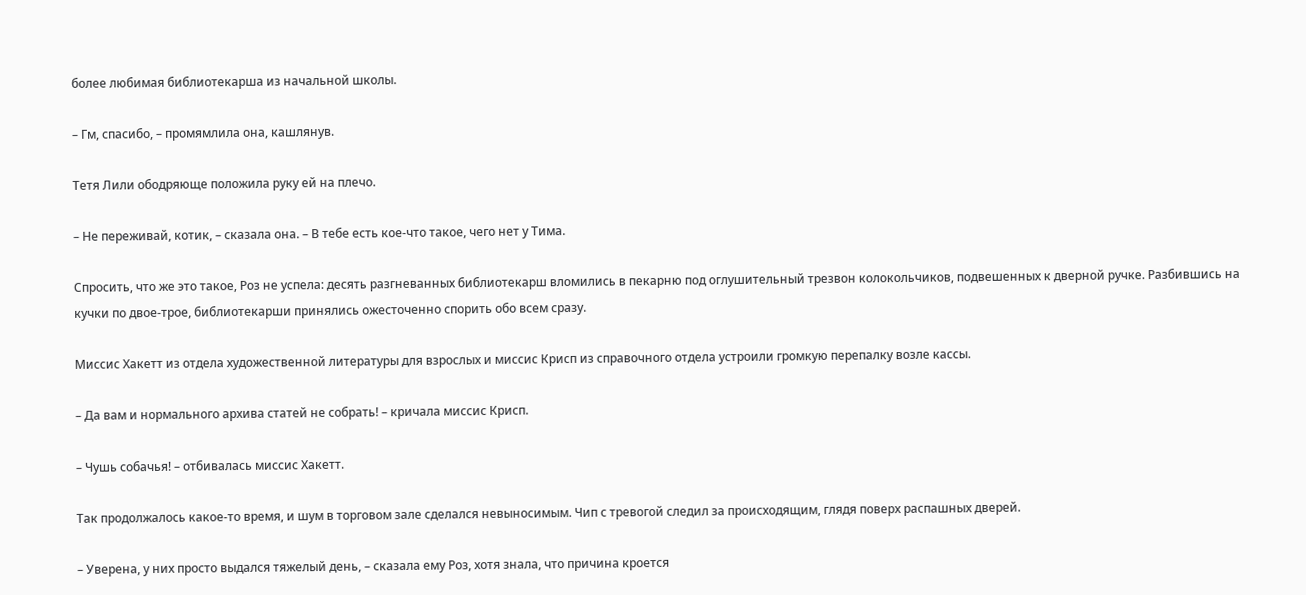более любимая библиотекарша из начальной школы.

– Гм, спасибо, – промямлила она, кашлянув.

Тетя Лили ободряюще положила руку ей на плечо.

– Не переживай, котик, – сказала она. – В тебе есть кое-что такое, чего нет у Тима.

Спросить, что же это такое, Роз не успела: десять разгневанных библиотекарш вломились в пекарню под оглушительный трезвон колокольчиков, подвешенных к дверной ручке. Разбившись на кучки по двое-трое, библиотекарши принялись ожесточенно спорить обо всем сразу.

Миссис Хакетт из отдела художественной литературы для взрослых и миссис Крисп из справочного отдела устроили громкую перепалку возле кассы.

– Да вам и нормального архива статей не собрать! – кричала миссис Крисп.

– Чушь собачья! – отбивалась миссис Хакетт.

Так продолжалось какое-то время, и шум в торговом зале сделался невыносимым. Чип с тревогой следил за происходящим, глядя поверх распашных дверей.

– Уверена, у них просто выдался тяжелый день, – сказала ему Роз, хотя знала, что причина кроется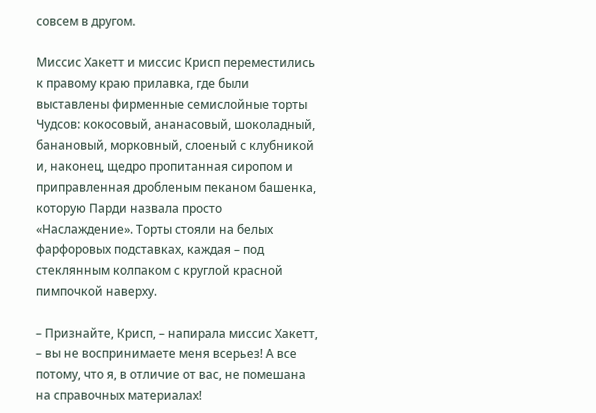совсем в другом.

Миссис Хакетт и миссис Крисп переместились к правому краю прилавка, где были выставлены фирменные семислойные торты Чудсов: кокосовый, ананасовый, шоколадный, банановый, морковный, слоеный с клубникой и, наконец, щедро пропитанная сиропом и приправленная дробленым пеканом башенка, которую Парди назвала просто «Наслаждение». Торты стояли на белых фарфоровых подставках, каждая – под стеклянным колпаком с круглой красной пимпочкой наверху.

– Признайте, Крисп, – напирала миссис Хакетт, – вы не воспринимаете меня всерьез! А все потому, что я, в отличие от вас, не помешана на справочных материалах!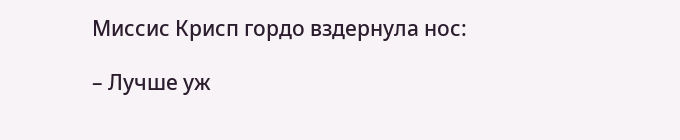Миссис Крисп гордо вздернула нос:

– Лучше уж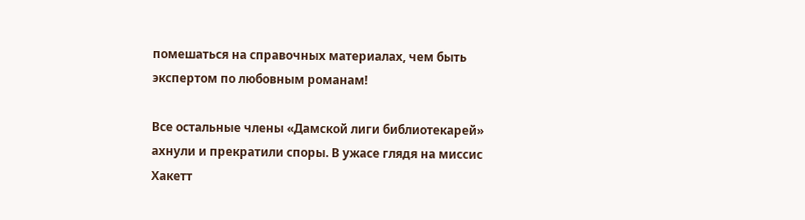помешаться на справочных материалах, чем быть экспертом по любовным романам!

Все остальные члены «Дамской лиги библиотекарей» ахнули и прекратили споры. В ужасе глядя на миссис Хакетт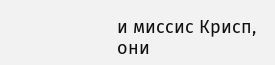и миссис Крисп, они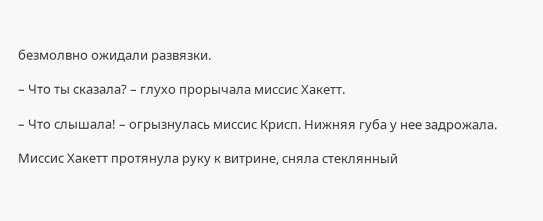безмолвно ожидали развязки.

– Что ты сказала? – глухо прорычала миссис Хакетт.

– Что слышала! – огрызнулась миссис Крисп. Нижняя губа у нее задрожала.

Миссис Хакетт протянула руку к витрине, сняла стеклянный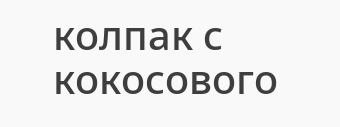колпак с кокосового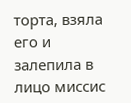торта, взяла его и залепила в лицо миссис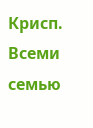Крисп. Всеми семью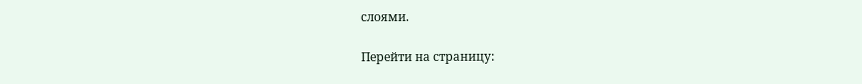слоями.

Перейти на страницу: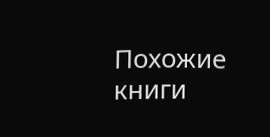Похожие книги